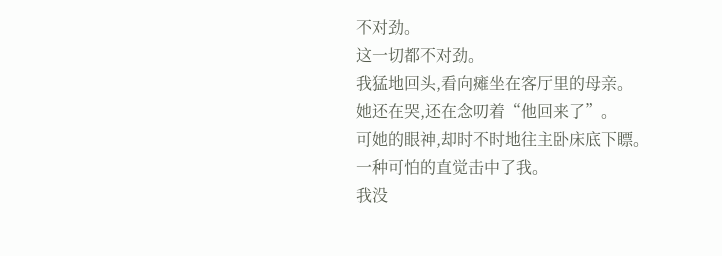不对劲。
这一切都不对劲。
我猛地回头,看向瘫坐在客厅里的母亲。
她还在哭,还在念叨着“他回来了”。
可她的眼神,却时不时地往主卧床底下瞟。
一种可怕的直觉击中了我。
我没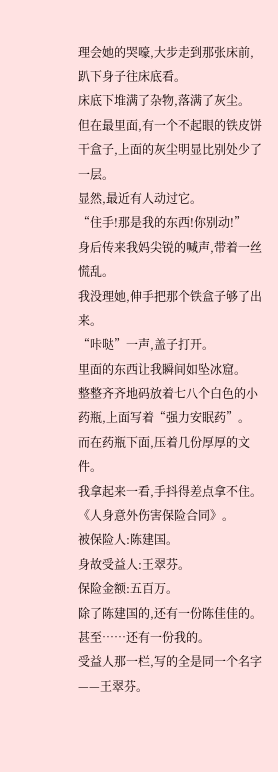理会她的哭嚎,大步走到那张床前,趴下身子往床底看。
床底下堆满了杂物,落满了灰尘。
但在最里面,有一个不起眼的铁皮饼干盒子,上面的灰尘明显比别处少了一层。
显然,最近有人动过它。
“住手!那是我的东西!你别动!”
身后传来我妈尖锐的喊声,带着一丝慌乱。
我没理她,伸手把那个铁盒子够了出来。
“咔哒”一声,盖子打开。
里面的东西让我瞬间如坠冰窟。
整整齐齐地码放着七八个白色的小药瓶,上面写着“强力安眠药”。
而在药瓶下面,压着几份厚厚的文件。
我拿起来一看,手抖得差点拿不住。
《人身意外伤害保险合同》。
被保险人:陈建国。
身故受益人:王翠芬。
保险金额:五百万。
除了陈建国的,还有一份陈佳佳的。
甚至……还有一份我的。
受益人那一栏,写的全是同一个名字——王翠芬。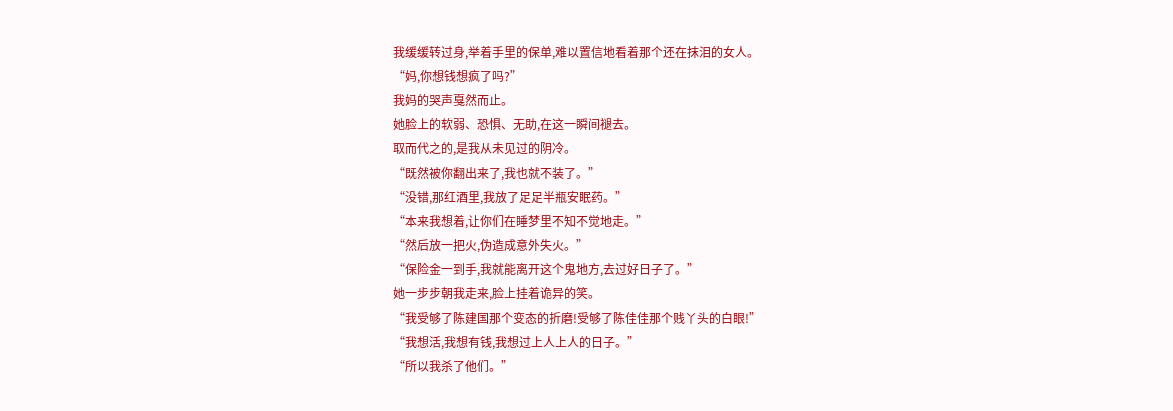我缓缓转过身,举着手里的保单,难以置信地看着那个还在抹泪的女人。
“妈,你想钱想疯了吗?”
我妈的哭声戛然而止。
她脸上的软弱、恐惧、无助,在这一瞬间褪去。
取而代之的,是我从未见过的阴冷。
“既然被你翻出来了,我也就不装了。”
“没错,那红酒里,我放了足足半瓶安眠药。”
“本来我想着,让你们在睡梦里不知不觉地走。”
“然后放一把火,伪造成意外失火。”
“保险金一到手,我就能离开这个鬼地方,去过好日子了。”
她一步步朝我走来,脸上挂着诡异的笑。
“我受够了陈建国那个变态的折磨!受够了陈佳佳那个贱丫头的白眼!”
“我想活,我想有钱,我想过上人上人的日子。”
“所以我杀了他们。”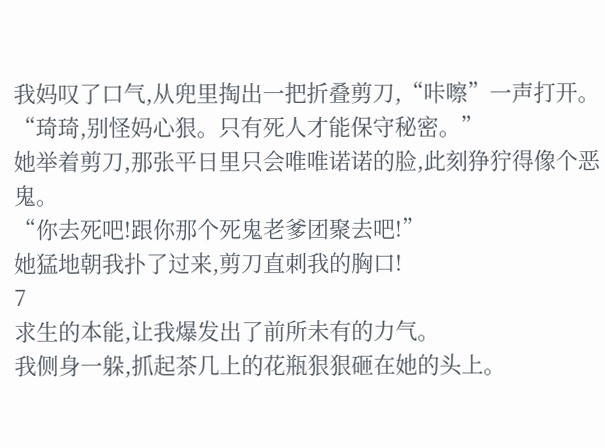我妈叹了口气,从兜里掏出一把折叠剪刀,“咔嚓”一声打开。
“琦琦,别怪妈心狠。只有死人才能保守秘密。”
她举着剪刀,那张平日里只会唯唯诺诺的脸,此刻狰狞得像个恶鬼。
“你去死吧!跟你那个死鬼老爹团聚去吧!”
她猛地朝我扑了过来,剪刀直刺我的胸口!
7
求生的本能,让我爆发出了前所未有的力气。
我侧身一躲,抓起茶几上的花瓶狠狠砸在她的头上。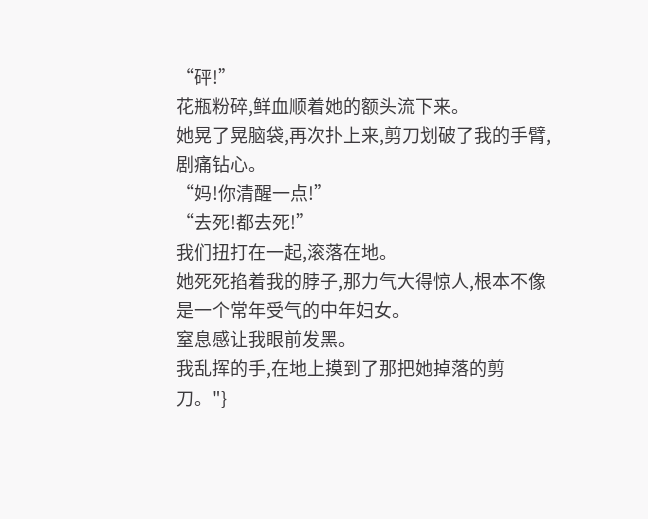“砰!”
花瓶粉碎,鲜血顺着她的额头流下来。
她晃了晃脑袋,再次扑上来,剪刀划破了我的手臂,剧痛钻心。
“妈!你清醒一点!”
“去死!都去死!”
我们扭打在一起,滚落在地。
她死死掐着我的脖子,那力气大得惊人,根本不像是一个常年受气的中年妇女。
窒息感让我眼前发黑。
我乱挥的手,在地上摸到了那把她掉落的剪刀。"}